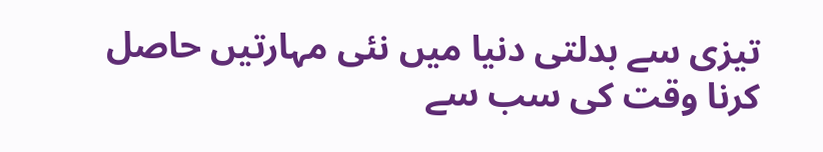تیزی سے بدلتی دنیا میں نئی مہارتیں حاصل کرنا وقت کی سب سے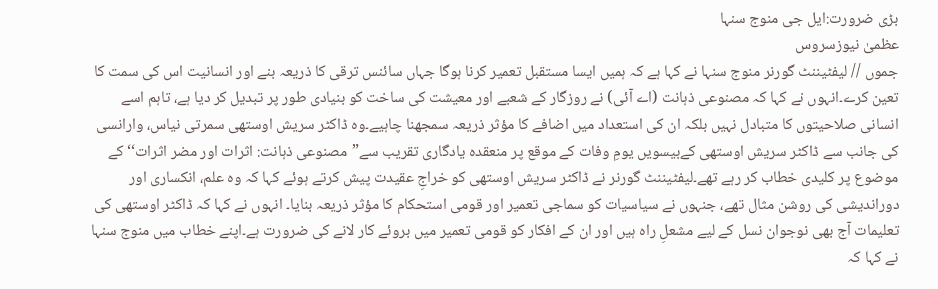بڑی ضرورت:ایل جی منوج سنہا
عظمیٰ نیوزسروس
جموں // لیفٹیننٹ گورنر منوج سنہا نے کہا ہے کہ ہمیں ایسا مستقبل تعمیر کرنا ہوگا جہاں سائنس ترقی کا ذریعہ بنے اور انسانیت اس کی سمت کا تعین کرے۔انہوں نے کہا کہ مصنوعی ذہانت (اے آئی) نے روزگار کے شعبے اور معیشت کی ساخت کو بنیادی طور پر تبدیل کر دیا ہے، تاہم اسے انسانی صلاحیتوں کا متبادل نہیں بلکہ ان کی استعداد میں اضافے کا مؤثر ذریعہ سمجھنا چاہیے۔وہ ڈاکٹر سریش اوستھی سمرتی نیاس، وارانسی کی جانب سے ڈاکٹر سریش اوستھی کےبیسویں یومِ وفات کے موقع پر منعقدہ یادگاری تقریب سے”مصنوعی ذہانت: اثرات اور مضر اثرات‘‘ کے موضوع پر کلیدی خطاب کر رہے تھے۔لیفٹیننٹ گورنر نے ڈاکٹر سریش اوستھی کو خراجِ عقیدت پیش کرتے ہوئے کہا کہ وہ علم، انکساری اور دوراندیشی کی روشن مثال تھے، جنہوں نے سیاسیات کو سماجی تعمیر اور قومی استحکام کا مؤثر ذریعہ بنایا۔ انہوں نے کہا کہ ڈاکٹر اوستھی کی تعلیمات آج بھی نوجوان نسل کے لیے مشعلِ راہ ہیں اور ان کے افکار کو قومی تعمیر میں بروئے کار لانے کی ضرورت ہے۔اپنے خطاب میں منوج سنہا نے کہا کہ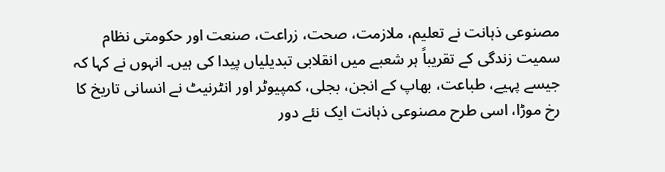مصنوعی ذہانت نے تعلیم، ملازمت، صحت، زراعت، صنعت اور حکومتی نظام سمیت زندگی کے تقریباً ہر شعبے میں انقلابی تبدیلیاں پیدا کی ہیں۔ انہوں نے کہا کہ جیسے پہیے، طباعت، بھاپ کے انجن، بجلی، کمپیوٹر اور انٹرنیٹ نے انسانی تاریخ کا رخ موڑا، اسی طرح مصنوعی ذہانت ایک نئے دور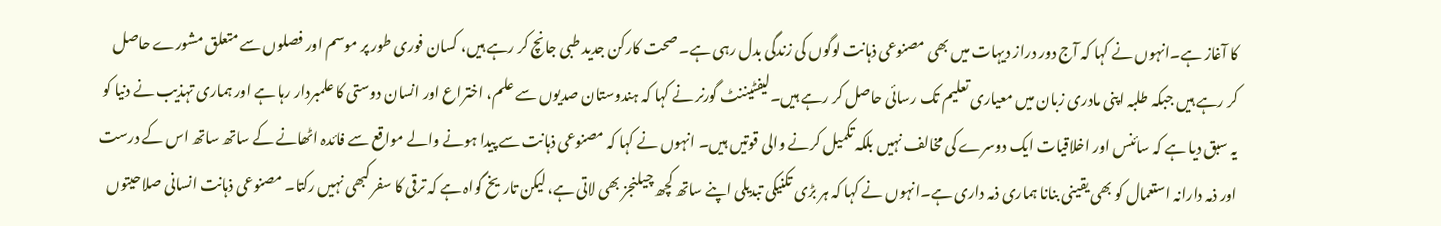کا آغاز ہے۔انہوں نے کہا کہ آج دور دراز دیہات میں بھی مصنوعی ذہانت لوگوں کی زندگی بدل رہی ہے۔ صحت کارکن جدید طبی جانچ کر رہے ہیں، کسان فوری طور پر موسم اور فصلوں سے متعلق مشورے حاصل کر رہے ہیں جبکہ طلبہ اپنی مادری زبان میں معیاری تعلیم تک رسائی حاصل کر رہے ہیں۔لیفٹیننٹ گورنر نے کہا کہ ہندوستان صدیوں سے علم، اختراع اور انسان دوستی کا علمبردار رہا ہے اور ہماری تہذیب نے دنیا کو یہ سبق دیا ہے کہ سائنس اور اخلاقیات ایک دوسرے کی مخالف نہیں بلکہ تکمیل کرنے والی قوتیں ہیں۔ انہوں نے کہا کہ مصنوعی ذہانت سے پیدا ہونے والے مواقع سے فائدہ اٹھانے کے ساتھ ساتھ اس کے درست اور ذمہ دارانہ استعمال کو بھی یقینی بنانا ہماری ذمہ داری ہے۔انہوں نے کہا کہ ہر بڑی تکنیکی تبدیلی اپنے ساتھ کچھ چیلنجز بھی لاتی ہے، لیکن تاریخ گواہ ہے کہ ترقی کا سفر کبھی نہیں رکتا۔ مصنوعی ذہانت انسانی صلاحیتوں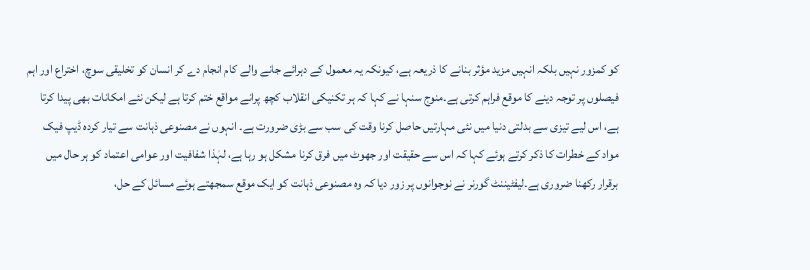کو کمزور نہیں بلکہ انہیں مزید مؤثر بنانے کا ذریعہ ہے، کیونکہ یہ معمول کے دہرائے جانے والے کام انجام دے کر انسان کو تخلیقی سوچ، اختراع اور اہم فیصلوں پر توجہ دینے کا موقع فراہم کرتی ہے۔منوج سنہا نے کہا کہ ہر تکنیکی انقلاب کچھ پرانے مواقع ختم کرتا ہے لیکن نئے امکانات بھی پیدا کرتا ہے، اس لیے تیزی سے بدلتی دنیا میں نئی مہارتیں حاصل کرنا وقت کی سب سے بڑی ضرورت ہے۔ انہوں نے مصنوعی ذہانت سے تیار کردہ ڈیپ فیک مواد کے خطرات کا ذکر کرتے ہوئے کہا کہ اس سے حقیقت اور جھوٹ میں فرق کرنا مشکل ہو رہا ہے، لہٰذا شفافیت اور عوامی اعتماد کو ہر حال میں برقرار رکھنا ضروری ہے۔لیفٹیننٹ گورنر نے نوجوانوں پر زور دیا کہ وہ مصنوعی ذہانت کو ایک موقع سمجھتے ہوئے مسائل کے حل،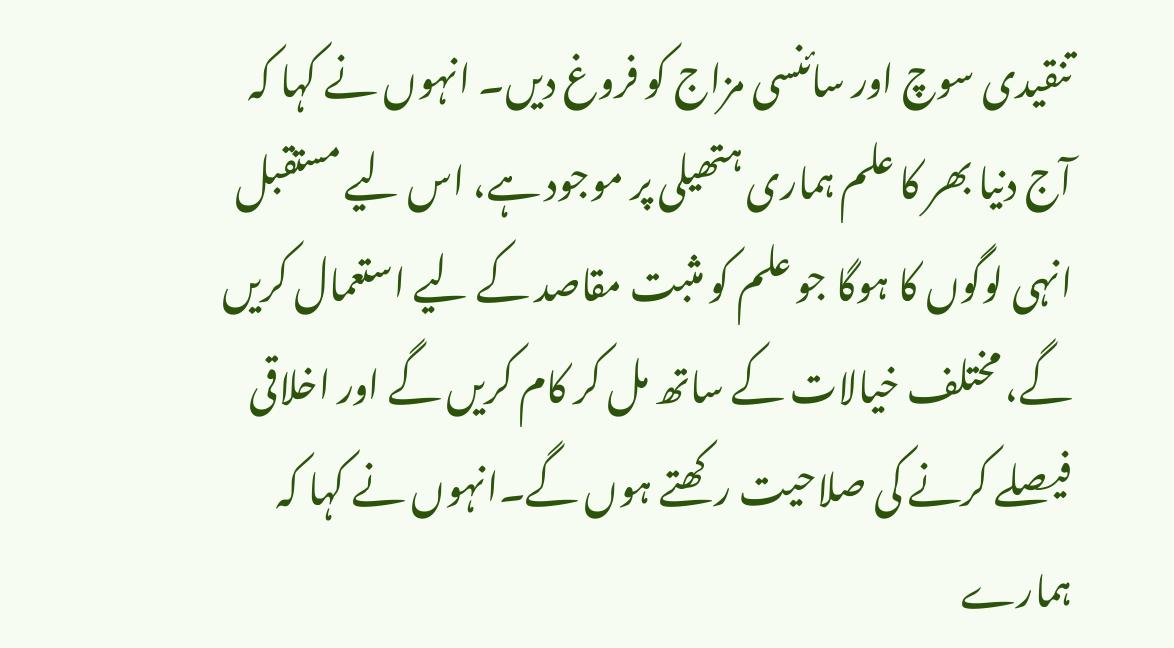تنقیدی سوچ اور سائنسی مزاج کو فروغ دیں۔ انہوں نے کہا کہ آج دنیا بھر کا علم ہماری ہتھیلی پر موجود ہے، اس لیے مستقبل انہی لوگوں کا ہوگا جو علم کو مثبت مقاصد کے لیے استعمال کریں گے، مختلف خیالات کے ساتھ مل کر کام کریں گے اور اخلاقی فیصلے کرنے کی صلاحیت رکھتے ہوں گے۔انہوں نے کہا کہ ہمارے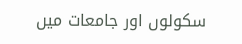سکولوں اور جامعات میں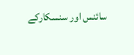سائنس اور سنسکارکے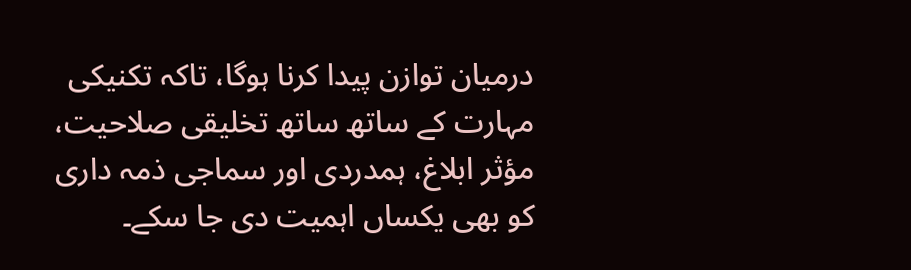درمیان توازن پیدا کرنا ہوگا، تاکہ تکنیکی مہارت کے ساتھ ساتھ تخلیقی صلاحیت، مؤثر ابلاغ، ہمدردی اور سماجی ذمہ داری کو بھی یکساں اہمیت دی جا سکے۔